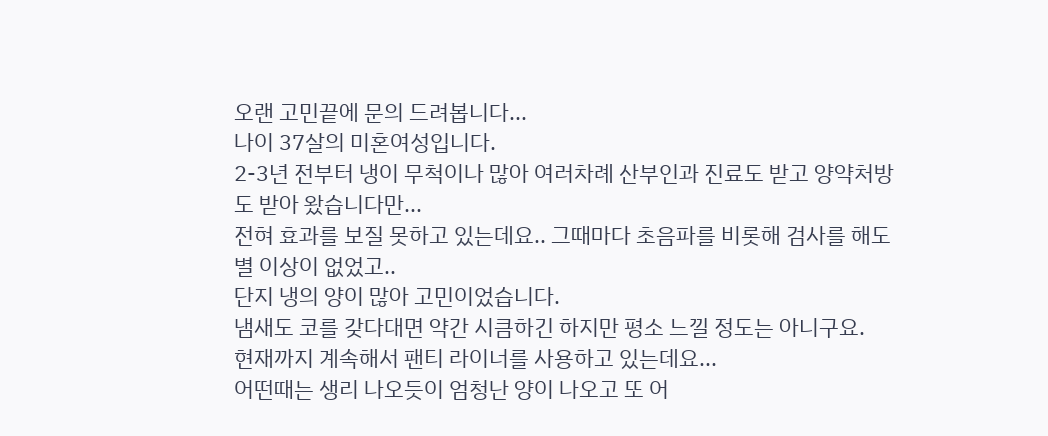오랜 고민끝에 문의 드려봅니다...
나이 37살의 미혼여성입니다.
2-3년 전부터 냉이 무척이나 많아 여러차례 산부인과 진료도 받고 양약처방도 받아 왔습니다만...
전혀 효과를 보질 못하고 있는데요.. 그때마다 초음파를 비롯해 검사를 해도 별 이상이 없었고..
단지 냉의 양이 많아 고민이었습니다.
냄새도 코를 갖다대면 약간 시큼하긴 하지만 평소 느낄 정도는 아니구요.
현재까지 계속해서 팬티 라이너를 사용하고 있는데요...
어떤때는 생리 나오듯이 엄청난 양이 나오고 또 어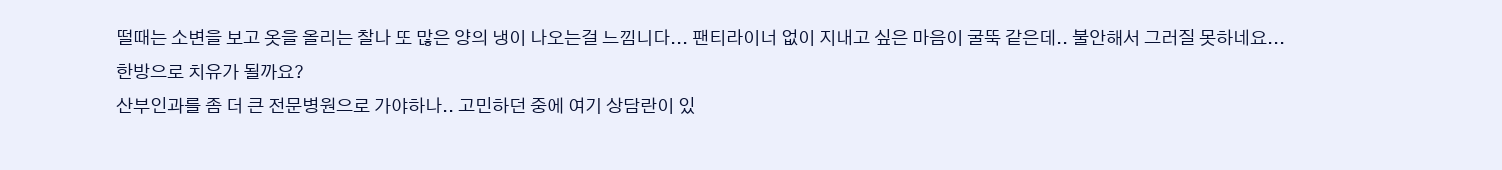떨때는 소변을 보고 옷을 올리는 찰나 또 많은 양의 냉이 나오는걸 느낌니다... 팬티라이너 없이 지내고 싶은 마음이 굴뚝 같은데.. 불안해서 그러질 못하네요...
한방으로 치유가 될까요?
산부인과를 좀 더 큰 전문병원으로 가야하나.. 고민하던 중에 여기 상담란이 있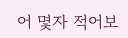어 몇자 적어보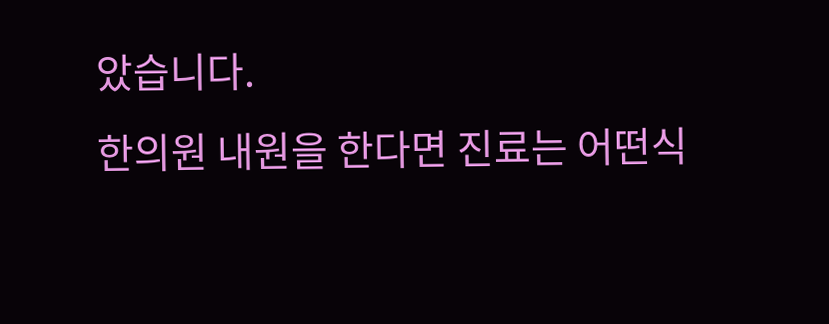았습니다.
한의원 내원을 한다면 진료는 어떤식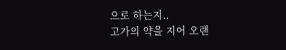으로 하는지..
고가의 약을 지어 오랜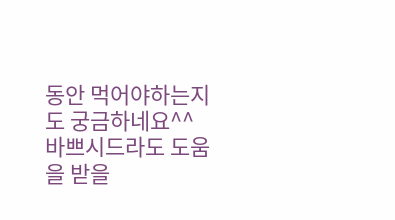동안 먹어야하는지도 궁금하네요^^
바쁘시드라도 도움을 받을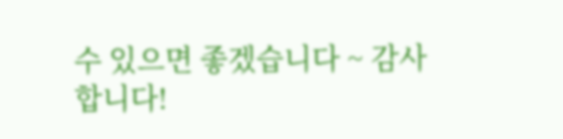수 있으면 좋겠습니다 ~ 감사합니다!